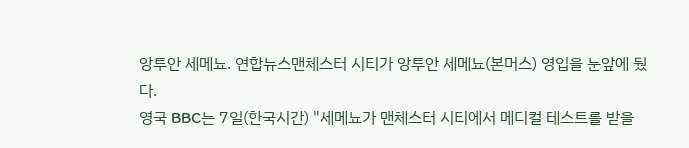앙투안 세메뇨. 연합뉴스맨체스터 시티가 앙투안 세메뇨(본머스) 영입을 눈앞에 뒀다.
영국 BBC는 7일(한국시간) "세메뇨가 맨체스터 시티에서 메디컬 테스트를 받을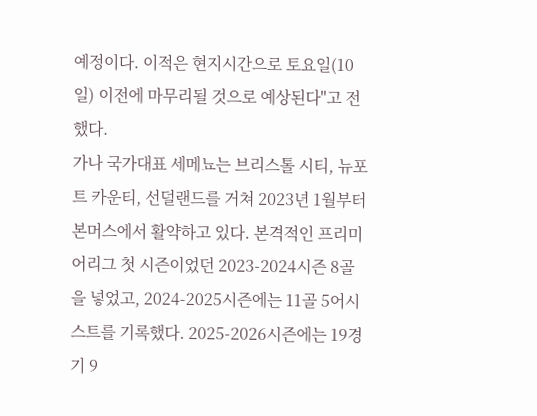예정이다. 이적은 현지시간으로 토요일(10일) 이전에 마무리될 것으로 예상된다"고 전했다.
가나 국가대표 세메뇨는 브리스톨 시티, 뉴포트 카운티, 선덜랜드를 거쳐 2023년 1월부터 본머스에서 활약하고 있다. 본격적인 프리미어리그 첫 시즌이었던 2023-2024시즌 8골을 넣었고, 2024-2025시즌에는 11골 5어시스트를 기록했다. 2025-2026시즌에는 19경기 9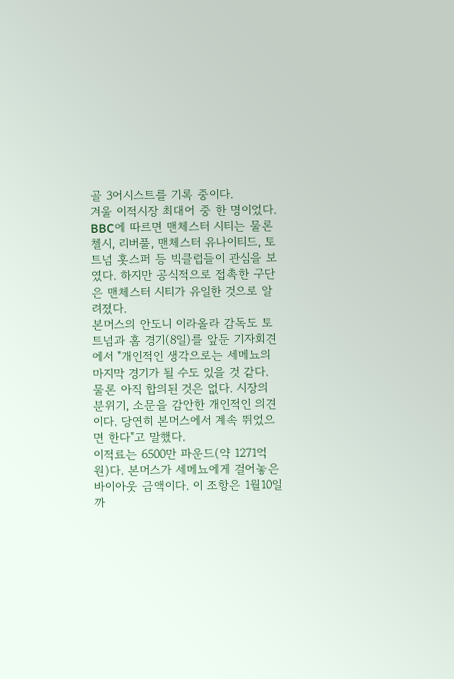골 3어시스트를 기록 중이다.
겨울 이적시장 최대어 중 한 명이었다.
BBC에 따르면 맨체스터 시티는 물론 첼시, 리버풀, 맨체스터 유나이티드, 토트넘 홋스퍼 등 빅클럽들이 관심을 보였다. 하지만 공식적으로 접촉한 구단은 맨체스터 시티가 유일한 것으로 알려졌다.
본머스의 안도니 이라올라 감독도 토트넘과 홈 경기(8일)를 앞둔 기자회견에서 "개인적인 생각으로는 세메뇨의 마지막 경기가 될 수도 있을 것 같다. 물론 아직 합의된 것은 없다. 시장의 분위기, 소문을 감안한 개인적인 의견이다. 당연히 본머스에서 계속 뛰었으면 한다"고 말했다.
이적료는 6500만 파운드(약 1271억원)다. 본머스가 세메뇨에게 걸어놓은 바이아웃 금액이다. 이 조항은 1월10일까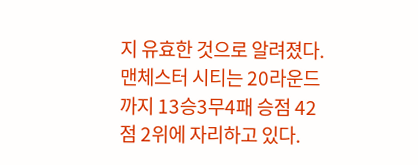지 유효한 것으로 알려졌다.
맨체스터 시티는 20라운드까지 13승3무4패 승점 42점 2위에 자리하고 있다.